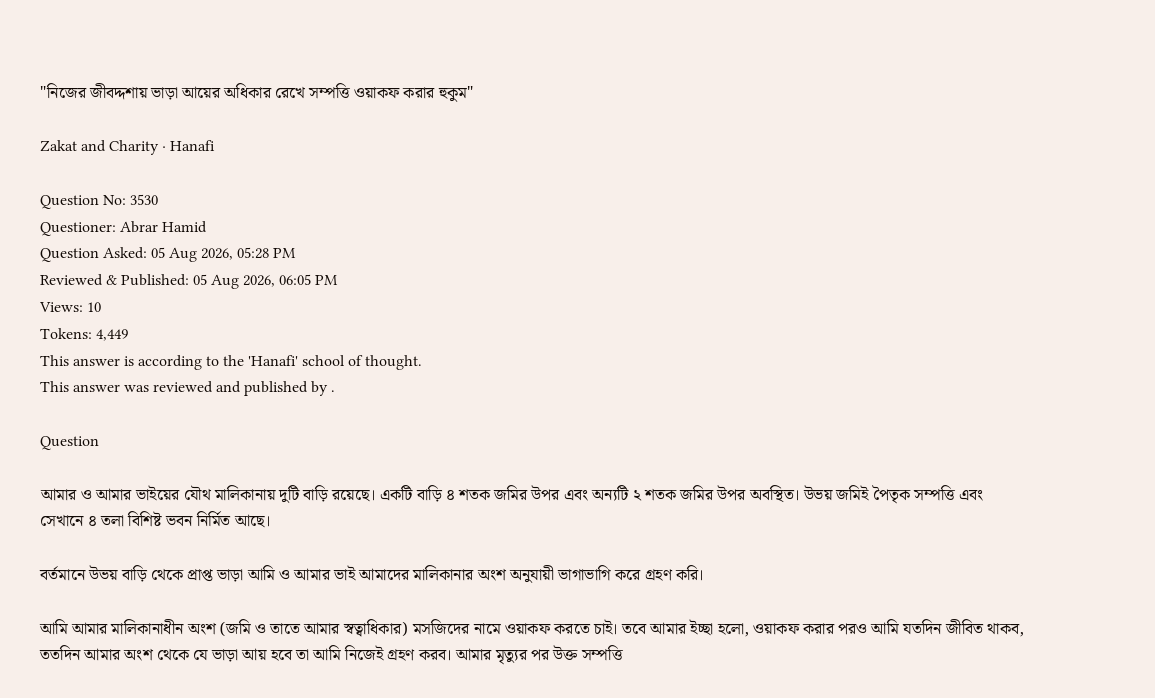"নিজের জীবদ্দশায় ভাড়া আয়ের অধিকার রেখে সম্পত্তি ওয়াকফ করার হুকুম"

Zakat and Charity · Hanafi

Question No: 3530
Questioner: Abrar Hamid
Question Asked: 05 Aug 2026, 05:28 PM
Reviewed & Published: 05 Aug 2026, 06:05 PM
Views: 10
Tokens: 4,449
This answer is according to the 'Hanafi' school of thought.
This answer was reviewed and published by .

Question

আমার ও আমার ভাইয়ের যৌথ মালিকানায় দুটি বাড়ি রয়েছে। একটি বাড়ি ৪ শতক জমির উপর এবং অন্যটি ২ শতক জমির উপর অবস্থিত। উভয় জমিই পৈতৃক সম্পত্তি এবং সেখানে ৪ তলা বিশিষ্ট ভবন নির্মিত আছে।

বর্তমানে উভয় বাড়ি থেকে প্রাপ্ত ভাড়া আমি ও আমার ভাই আমাদের মালিকানার অংশ অনুযায়ী ভাগাভাগি করে গ্রহণ করি।

আমি আমার মালিকানাধীন অংশ (জমি ও তাতে আমার স্বত্বাধিকার) মসজিদের নামে ওয়াকফ করতে চাই। তবে আমার ইচ্ছা হলো, ওয়াকফ করার পরও আমি যতদিন জীবিত থাকব, ততদিন আমার অংশ থেকে যে ভাড়া আয় হবে তা আমি নিজেই গ্রহণ করব। আমার মৃত্যুর পর উক্ত সম্পত্তি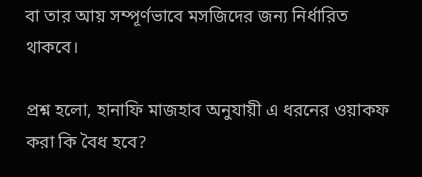বা তার আয় সম্পূর্ণভাবে মসজিদের জন্য নির্ধারিত থাকবে।

প্রশ্ন হলো, হানাফি মাজহাব অনুযায়ী এ ধরনের ওয়াকফ করা কি বৈধ হবে?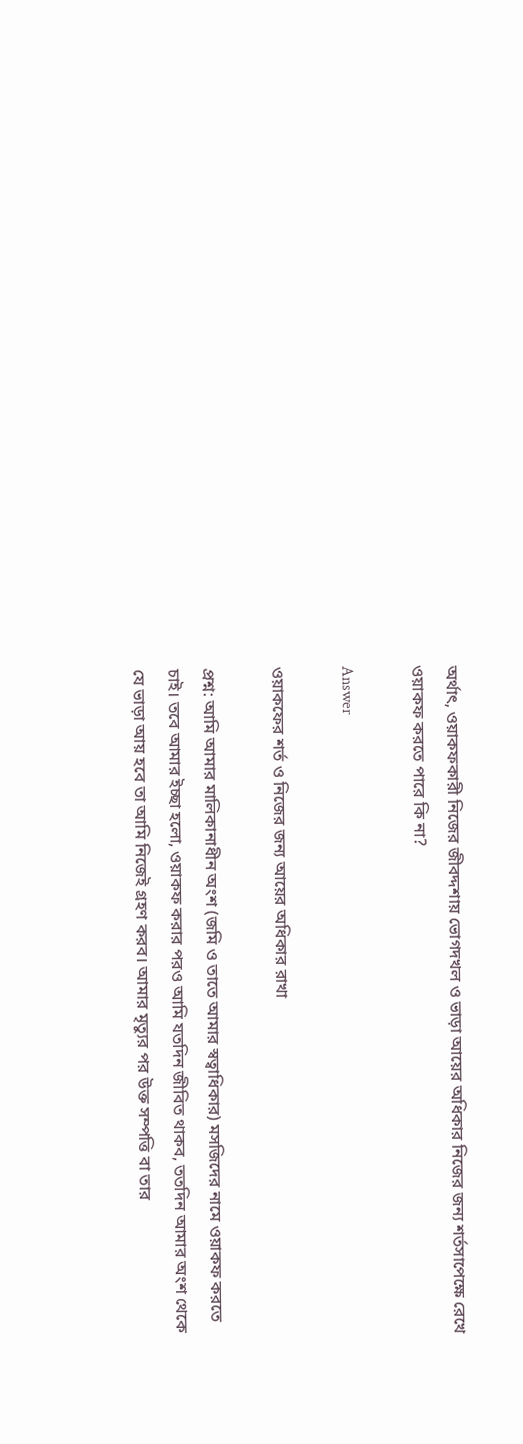অর্থাৎ, ওয়াকফকারী নিজের জীবদ্দশায় ভোগদখল ও ভাড়া আয়ের অধিকার নিজের জন্য শর্তসাপেক্ষে রেখে ওয়াকফ করতে পারে কি না?

Answer

ওয়াকফের শর্ত ও নিজের জন্য আয়ের অধিকার রাখা

প্রশ্ন: আমি আমার মালিকানাধীন অংশ (জমি ও তাতে আমার স্বত্বাধিকার) মসজিদের নামে ওয়াকফ করতে চাই। তবে আমার ইচ্ছা হলো, ওয়াকফ করার পরও আমি যতদিন জীবিত থাকব, ততদিন আমার অংশ থেকে যে ভাড়া আয় হবে তা আমি নিজেই গ্রহণ করব। আমার মৃত্যুর পর উক্ত সম্পত্তি বা তার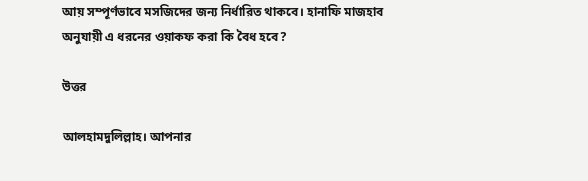আয় সম্পূর্ণভাবে মসজিদের জন্য নির্ধারিত থাকবে। হানাফি মাজহাব অনুযায়ী এ ধরনের ওয়াকফ করা কি বৈধ হবে?

উত্তর

আলহামদুলিল্লাহ। আপনার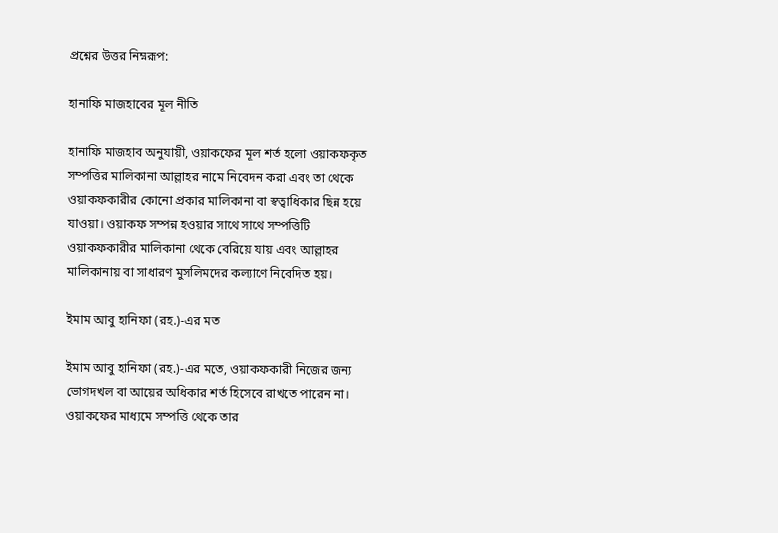প্রশ্নের উত্তর নিম্নরূপ:

হানাফি মাজহাবের মূল নীতি

হানাফি মাজহাব অনুযায়ী, ওয়াকফের মূল শর্ত হলো ওয়াকফকৃত সম্পত্তির মালিকানা আল্লাহর নামে নিবেদন করা এবং তা থেকে ওয়াকফকারীর কোনো প্রকার মালিকানা বা স্বত্বাধিকার ছিন্ন হয়ে যাওয়া। ওয়াকফ সম্পন্ন হওয়ার সাথে সাথে সম্পত্তিটি ওয়াকফকারীর মালিকানা থেকে বেরিয়ে যায় এবং আল্লাহর মালিকানায় বা সাধারণ মুসলিমদের কল্যাণে নিবেদিত হয়।

ইমাম আবু হানিফা (রহ.)-এর মত

ইমাম আবু হানিফা (রহ.)-এর মতে, ওয়াকফকারী নিজের জন্য ভোগদখল বা আয়ের অধিকার শর্ত হিসেবে রাখতে পারেন না। ওয়াকফের মাধ্যমে সম্পত্তি থেকে তার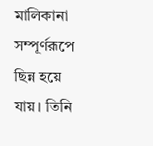মালিকানা সম্পূর্ণরূপে ছিন্ন হয়ে যায়। তিনি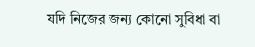যদি নিজের জন্য কোনো সুবিধা বা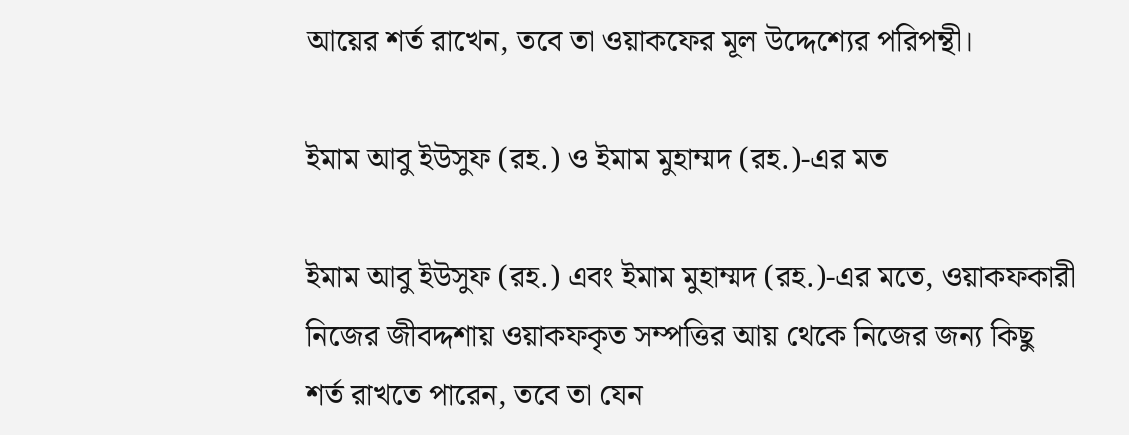আয়ের শর্ত রাখেন, তবে তা ওয়াকফের মূল উদ্দেশ্যের পরিপন্থী।

ইমাম আবু ইউসুফ (রহ.) ও ইমাম মুহাম্মদ (রহ.)-এর মত

ইমাম আবু ইউসুফ (রহ.) এবং ইমাম মুহাম্মদ (রহ.)-এর মতে, ওয়াকফকারী নিজের জীবদ্দশায় ওয়াকফকৃত সম্পত্তির আয় থেকে নিজের জন্য কিছু শর্ত রাখতে পারেন, তবে তা যেন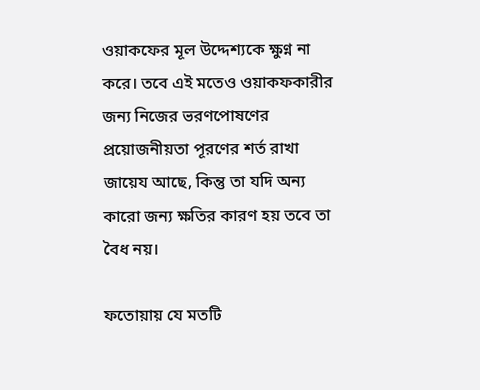ওয়াকফের মূল উদ্দেশ্যকে ক্ষুণ্ন না করে। তবে এই মতেও ওয়াকফকারীর জন্য নিজের ভরণপোষণের প্রয়োজনীয়তা পূরণের শর্ত রাখা জায়েয আছে, কিন্তু তা যদি অন্য কারো জন্য ক্ষতির কারণ হয় তবে তা বৈধ নয়।

ফতোয়ায় যে মতটি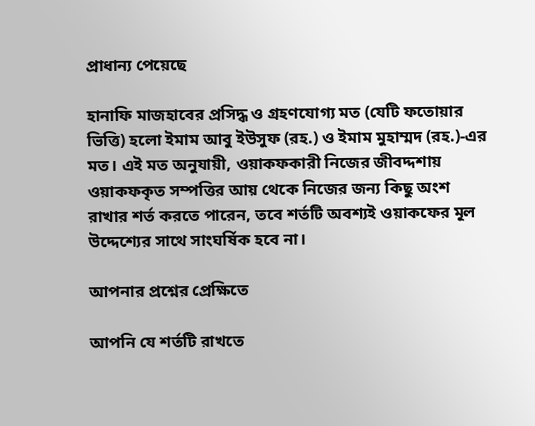প্রাধান্য পেয়েছে

হানাফি মাজহাবের প্রসিদ্ধ ও গ্রহণযোগ্য মত (যেটি ফতোয়ার ভিত্তি) হলো ইমাম আবু ইউসুফ (রহ.) ও ইমাম মুহাম্মদ (রহ.)-এর মত। এই মত অনুযায়ী, ওয়াকফকারী নিজের জীবদ্দশায় ওয়াকফকৃত সম্পত্তির আয় থেকে নিজের জন্য কিছু অংশ রাখার শর্ত করতে পারেন, তবে শর্তটি অবশ্যই ওয়াকফের মূল উদ্দেশ্যের সাথে সাংঘর্ষিক হবে না।

আপনার প্রশ্নের প্রেক্ষিতে

আপনি যে শর্তটি রাখতে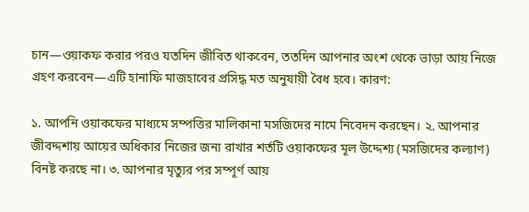চান—ওয়াকফ করার পরও যতদিন জীবিত থাকবেন, ততদিন আপনার অংশ থেকে ভাড়া আয় নিজে গ্রহণ করবেন—এটি হানাফি মাজহাবের প্রসিদ্ধ মত অনুযায়ী বৈধ হবে। কারণ:

১. আপনি ওয়াকফের মাধ্যমে সম্পত্তির মালিকানা মসজিদের নামে নিবেদন করছেন। ২. আপনার জীবদ্দশায় আয়ের অধিকার নিজের জন্য রাখার শর্তটি ওয়াকফের মূল উদ্দেশ্য (মসজিদের কল্যাণ) বিনষ্ট করছে না। ৩. আপনার মৃত্যুর পর সম্পূর্ণ আয়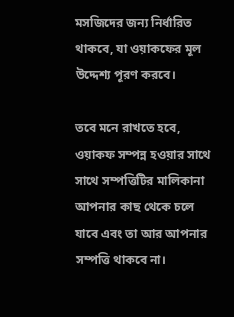মসজিদের জন্য নির্ধারিত থাকবে, যা ওয়াকফের মূল উদ্দেশ্য পূরণ করবে।

তবে মনে রাখতে হবে, ওয়াকফ সম্পন্ন হওয়ার সাথে সাথে সম্পত্তিটির মালিকানা আপনার কাছ থেকে চলে যাবে এবং তা আর আপনার সম্পত্তি থাকবে না।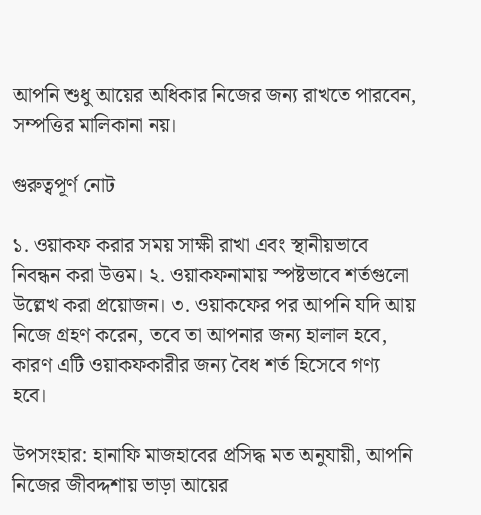আপনি শুধু আয়ের অধিকার নিজের জন্য রাখতে পারবেন, সম্পত্তির মালিকানা নয়।

গুরুত্বপূর্ণ নোট

১. ওয়াকফ করার সময় সাক্ষী রাখা এবং স্থানীয়ভাবে নিবন্ধন করা উত্তম। ২. ওয়াকফনামায় স্পষ্টভাবে শর্তগুলো উল্লেখ করা প্রয়োজন। ৩. ওয়াকফের পর আপনি যদি আয় নিজে গ্রহণ করেন, তবে তা আপনার জন্য হালাল হবে, কারণ এটি ওয়াকফকারীর জন্য বৈধ শর্ত হিসেবে গণ্য হবে।

উপসংহার: হানাফি মাজহাবের প্রসিদ্ধ মত অনুযায়ী, আপনি নিজের জীবদ্দশায় ভাড়া আয়ের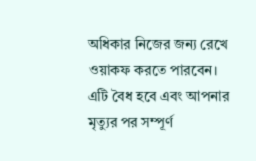অধিকার নিজের জন্য রেখে ওয়াকফ করতে পারবেন। এটি বৈধ হবে এবং আপনার মৃত্যুর পর সম্পূর্ণ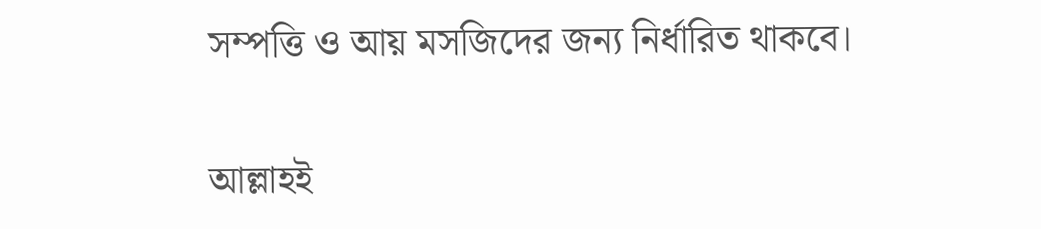সম্পত্তি ও আয় মসজিদের জন্য নির্ধারিত থাকবে।

আল্লাহই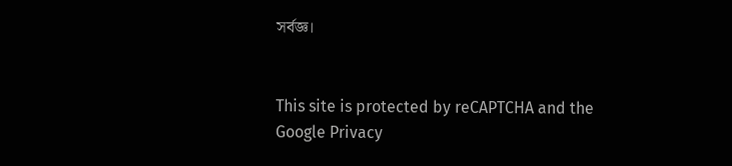সর্বজ্ঞ।


This site is protected by reCAPTCHA and the Google Privacy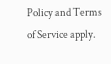Policy and Terms of Service apply.